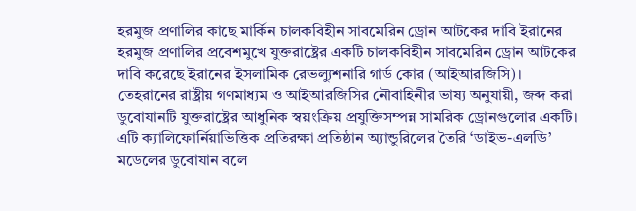হরমুজ প্রণালির কাছে মার্কিন চালকবিহীন সাবমেরিন ড্রোন আটকের দাবি ইরানের
হরমুজ প্রণালির প্রবেশমুখে যুক্তরাষ্ট্রের একটি চালকবিহীন সাবমেরিন ড্রোন আটকের দাবি করেছে ইরানের ইসলামিক রেভল্যুশনারি গার্ড কোর (আইআরজিসি)।
তেহরানের রাষ্ট্রীয় গণমাধ্যম ও আইআরজিসির নৌবাহিনীর ভাষ্য অনুযায়ী, জব্দ করা ডুবোযানটি যুক্তরাষ্ট্রের আধুনিক স্বয়ংক্রিয় প্রযুক্তিসম্পন্ন সামরিক ড্রোনগুলোর একটি। এটি ক্যালিফোর্নিয়াভিত্তিক প্রতিরক্ষা প্রতিষ্ঠান অ্যান্ডুরিলের তৈরি ‘ডাইভ-এলডি’ মডেলের ডুবোযান বলে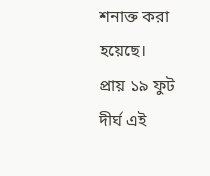শনাক্ত করা হয়েছে।
প্রায় ১৯ ফুট দীর্ঘ এই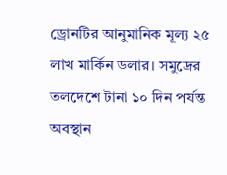ড্রোনটির আনুমানিক মূল্য ২৫ লাখ মার্কিন ডলার। সমুদ্রের তলদেশে টানা ১০ দিন পর্যন্ত অবস্থান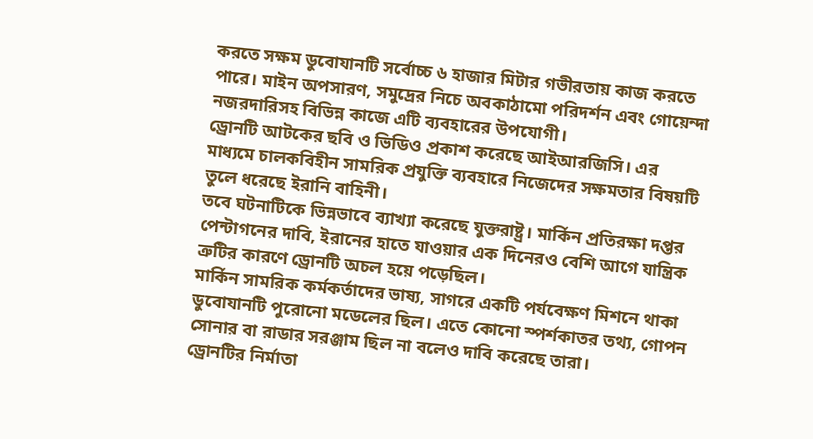করতে সক্ষম ডুবোযানটি সর্বোচ্চ ৬ হাজার মিটার গভীরতায় কাজ করতে পারে। মাইন অপসারণ, সমুদ্রের নিচে অবকাঠামো পরিদর্শন এবং গোয়েন্দা নজরদারিসহ বিভিন্ন কাজে এটি ব্যবহারের উপযোগী।
ড্রোনটি আটকের ছবি ও ভিডিও প্রকাশ করেছে আইআরজিসি। এর মাধ্যমে চালকবিহীন সামরিক প্রযুক্তি ব্যবহারে নিজেদের সক্ষমতার বিষয়টি তুলে ধরেছে ইরানি বাহিনী।
তবে ঘটনাটিকে ভিন্নভাবে ব্যাখ্যা করেছে যুক্তরাষ্ট্র। মার্কিন প্রতিরক্ষা দপ্তর পেন্টাগনের দাবি, ইরানের হাতে যাওয়ার এক দিনেরও বেশি আগে যান্ত্রিক ত্রুটির কারণে ড্রোনটি অচল হয়ে পড়েছিল।
মার্কিন সামরিক কর্মকর্তাদের ভাষ্য, সাগরে একটি পর্যবেক্ষণ মিশনে থাকা ডুবোযানটি পুরোনো মডেলের ছিল। এতে কোনো স্পর্শকাতর তথ্য, গোপন সোনার বা রাডার সরঞ্জাম ছিল না বলেও দাবি করেছে তারা।
ড্রোনটির নির্মাতা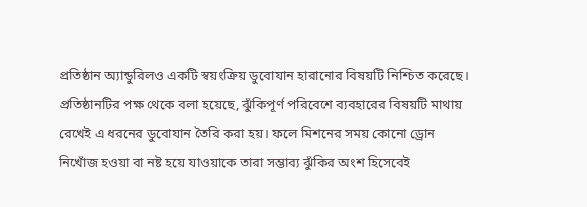প্রতিষ্ঠান অ্যান্ডুরিলও একটি স্বয়ংক্রিয় ডুবোযান হারানোর বিষয়টি নিশ্চিত করেছে। প্রতিষ্ঠানটির পক্ষ থেকে বলা হয়েছে, ঝুঁকিপূর্ণ পরিবেশে ব্যবহারের বিষয়টি মাথায় রেখেই এ ধরনের ডুবোযান তৈরি করা হয়। ফলে মিশনের সময় কোনো ড্রোন নিখোঁজ হওয়া বা নষ্ট হয়ে যাওয়াকে তারা সম্ভাব্য ঝুঁকির অংশ হিসেবেই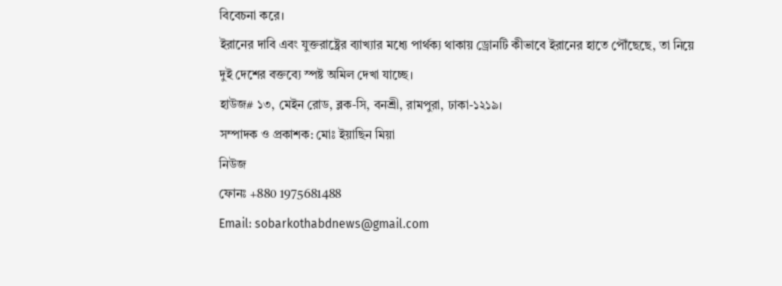বিবেচনা করে।
ইরানের দাবি এবং যুক্তরাষ্ট্রের ব্যাখ্যার মধ্যে পার্থক্য থাকায় ড্রোনটি কীভাবে ইরানের হাতে পৌঁছেছে, তা নিয়ে দুই দেশের বক্তব্যে স্পষ্ট অমিল দেখা যাচ্ছে।
হাউজ# ১৩, মেইন রোড, ব্লক-সি, বনশ্রী, রামপুরা, ঢাকা-১২১৯।
সম্পাদক ও প্রকাশক: মোঃ ইয়াছিন মিয়া
নিউজ
ফোনঃ +880 1975681488
Email: sobarkothabdnews@gmail.com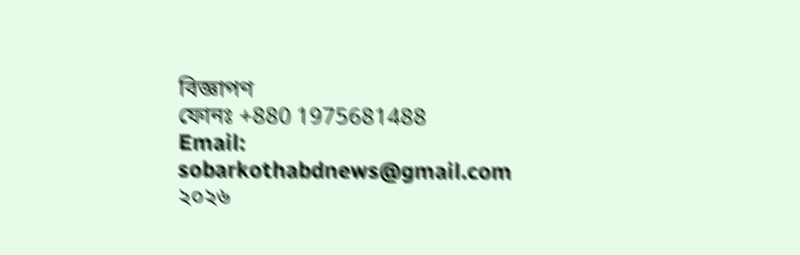বিজ্ঞাপণ
ফোনঃ +880 1975681488
Email: sobarkothabdnews@gmail.com
২০২৬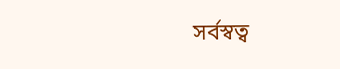সর্বস্বত্ব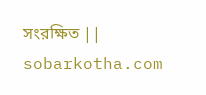সংরক্ষিত || sobarkotha.com